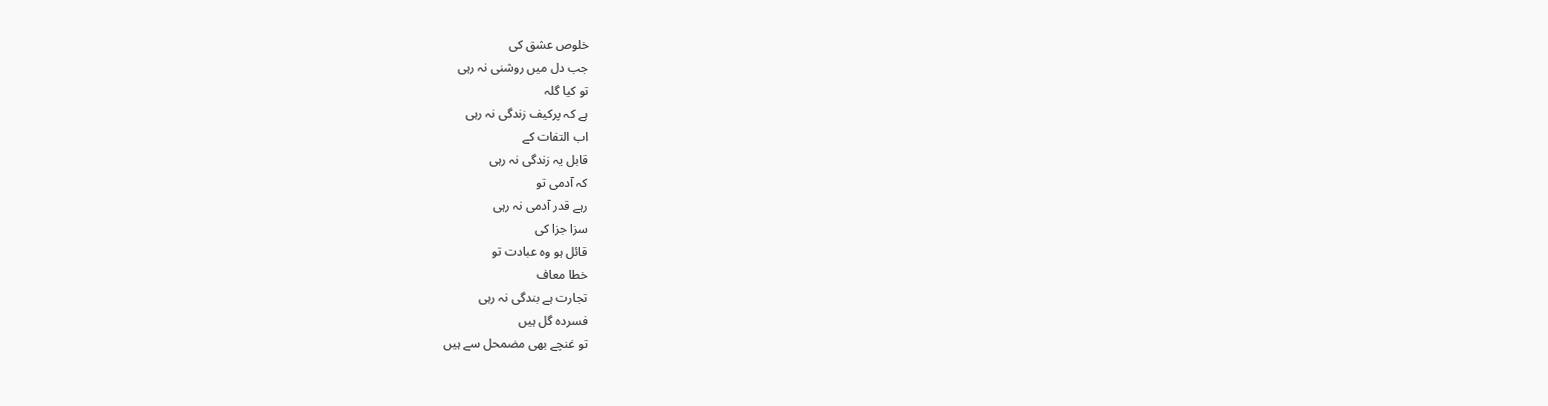خلوص عشق کی
جب دل میں روشنی نہ رہی
تو کیا گلہ
ہے کہ پرکیف زندگی نہ رہی
اب التفات کے
قابل یہ زندگی نہ رہی
کہ آدمی تو
رہے قدر آدمی نہ رہی
سزا جزا کی
قائل ہو وہ عبادت تو
خطا معاف
تجارت ہے بندگی نہ رہی
فسردہ گل ہیں
تو غنچے بھی مضمحل سے ہیں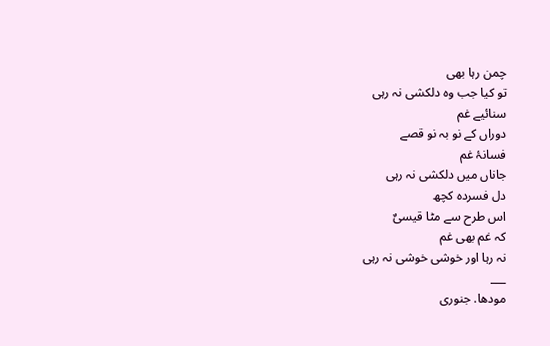چمن رہا بھی
تو کیا جب وہ دلکشی نہ رہی
سنائیے غم
دوراں کے نو بہ نو قصے
فسانۂ غم
جاناں میں دلکشی نہ رہی
دل فسردہ کچھ
اس طرح سے مٹا قیسیٌ
کہ غم بھی غم
نہ رہا اور خوشی خوشی نہ رہی
___
مودها. جنوری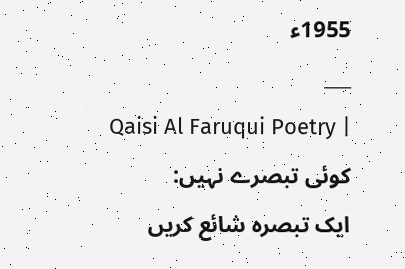1955ء
___
Qaisi Al Faruqui Poetry |
کوئی تبصرے نہیں:
ایک تبصرہ شائع کریں